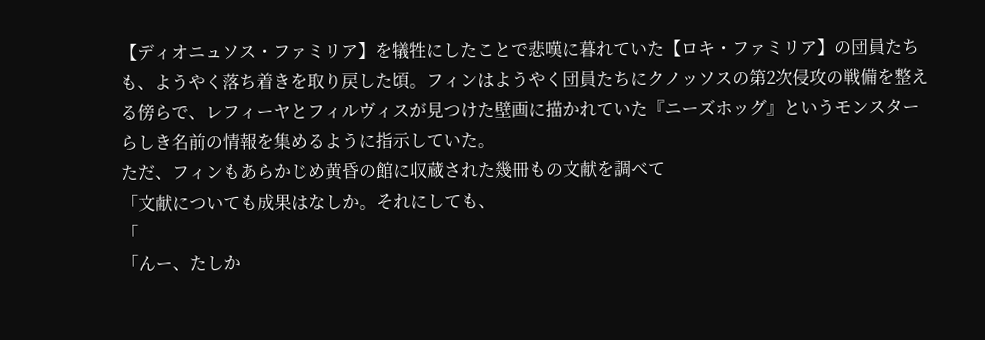【ディオニュソス・ファミリア】を犠牲にしたことで悲嘆に暮れていた【ロキ・ファミリア】の団員たちも、ようやく落ち着きを取り戻した頃。フィンはようやく団員たちにクノッソスの第2次侵攻の戦備を整える傍らで、レフィーヤとフィルヴィスが見つけた壁画に描かれていた『ニーズホッグ』というモンスターらしき名前の情報を集めるように指示していた。
ただ、フィンもあらかじめ黄昏の館に収蔵された幾冊もの文献を調べて
「文献についても成果はなしか。それにしても、
「
「んー、たしか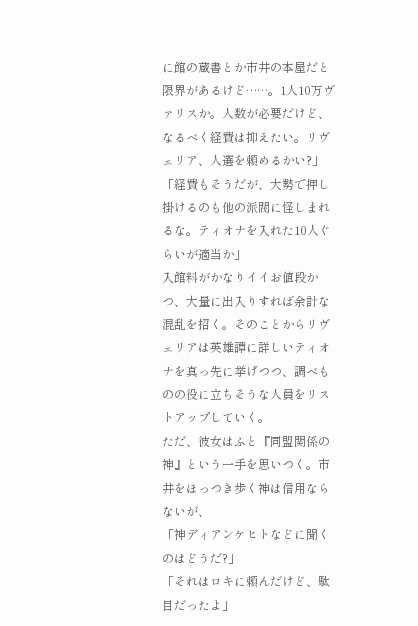に館の蔵書とか市井の本屋だと限界があるけど……。1人10万ヴァリスか。人数が必要だけど、なるべく経費は抑えたい。リヴェリア、人選を頼めるかい?」
「経費もそうだが、大勢で押し掛けるのも他の派閥に怪しまれるな。ティオナを入れた10人ぐらいが適当か」
入館料がかなりイイお値段かつ、大量に出入りすれば余計な混乱を招く。そのことからリヴェリアは英雄譚に詳しいティオナを真っ先に挙げつつ、調べものの役に立ちそうな人員をリストアップしていく。
ただ、彼女はふと『同盟関係の神』という一手を思いつく。市井をほっつき歩く神は信用ならないが、
「神ディアンケヒトなどに聞くのはどうだ?」
「それはロキに頼んだけど、駄目だったよ」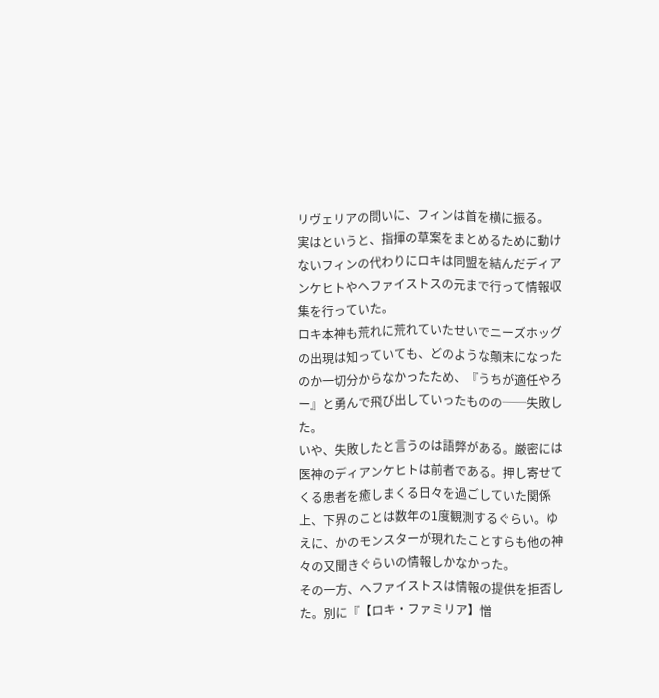リヴェリアの問いに、フィンは首を横に振る。
実はというと、指揮の草案をまとめるために動けないフィンの代わりにロキは同盟を結んだディアンケヒトやヘファイストスの元まで行って情報収集を行っていた。
ロキ本神も荒れに荒れていたせいでニーズホッグの出現は知っていても、どのような顛末になったのか一切分からなかったため、『うちが適任やろー』と勇んで飛び出していったものの──失敗した。
いや、失敗したと言うのは語弊がある。厳密には
医神のディアンケヒトは前者である。押し寄せてくる患者を癒しまくる日々を過ごしていた関係上、下界のことは数年の1度観測するぐらい。ゆえに、かのモンスターが現れたことすらも他の神々の又聞きぐらいの情報しかなかった。
その一方、ヘファイストスは情報の提供を拒否した。別に『【ロキ・ファミリア】憎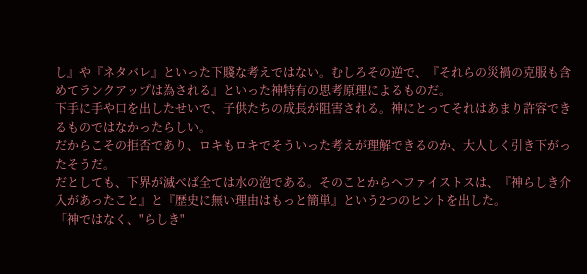し』や『ネタバレ』といった下賤な考えではない。むしろその逆で、『それらの災禍の克服も含めてランクアップは為される』といった神特有の思考原理によるものだ。
下手に手や口を出したせいで、子供たちの成長が阻害される。神にとってそれはあまり許容できるものではなかったらしい。
だからこその拒否であり、ロキもロキでそういった考えが理解できるのか、大人しく引き下がったそうだ。
だとしても、下界が滅べば全ては水の泡である。そのことからヘファイストスは、『神らしき介入があったこと』と『歴史に無い理由はもっと簡単』という2つのヒントを出した。
「神ではなく、"らしき"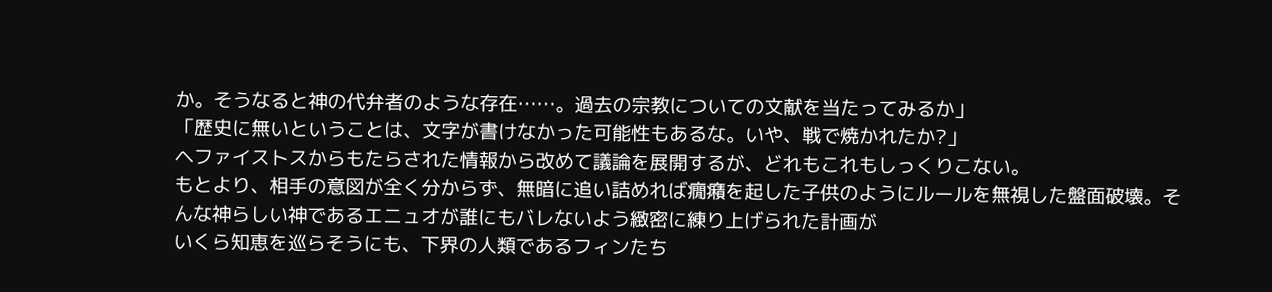か。そうなると神の代弁者のような存在……。過去の宗教についての文献を当たってみるか」
「歴史に無いということは、文字が書けなかった可能性もあるな。いや、戦で焼かれたか?」
ヘファイストスからもたらされた情報から改めて議論を展開するが、どれもこれもしっくりこない。
もとより、相手の意図が全く分からず、無暗に追い詰めれば癇癪を起した子供のようにルールを無視した盤面破壊。そんな神らしい神であるエニュオが誰にもバレないよう緻密に練り上げられた計画が
いくら知恵を巡らそうにも、下界の人類であるフィンたち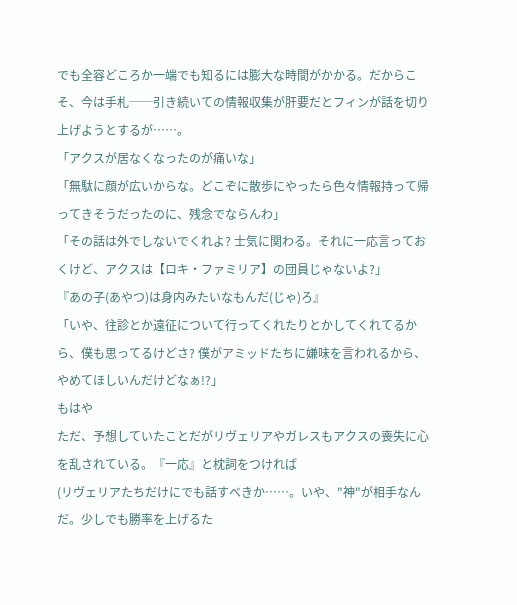でも全容どころか一端でも知るには膨大な時間がかかる。だからこそ、今は手札──引き続いての情報収集が肝要だとフィンが話を切り上げようとするが……。
「アクスが居なくなったのが痛いな」
「無駄に顔が広いからな。どこぞに散歩にやったら色々情報持って帰ってきそうだったのに、残念でならんわ」
「その話は外でしないでくれよ? 士気に関わる。それに一応言っておくけど、アクスは【ロキ・ファミリア】の団員じゃないよ?」
『あの子(あやつ)は身内みたいなもんだ(じゃ)ろ』
「いや、往診とか遠征について行ってくれたりとかしてくれてるから、僕も思ってるけどさ? 僕がアミッドたちに嫌味を言われるから、やめてほしいんだけどなぁ!?」
もはや
ただ、予想していたことだがリヴェリアやガレスもアクスの喪失に心を乱されている。『一応』と枕詞をつければ
(リヴェリアたちだけにでも話すべきか……。いや、"神"が相手なんだ。少しでも勝率を上げるた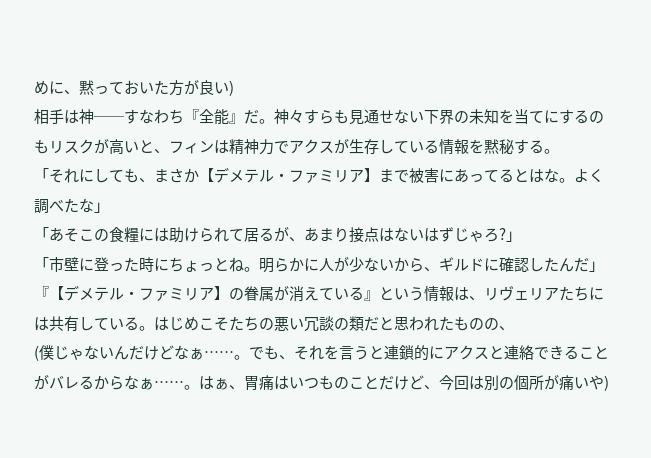めに、黙っておいた方が良い)
相手は神──すなわち『全能』だ。神々すらも見通せない下界の未知を当てにするのもリスクが高いと、フィンは精神力でアクスが生存している情報を黙秘する。
「それにしても、まさか【デメテル・ファミリア】まで被害にあってるとはな。よく調べたな」
「あそこの食糧には助けられて居るが、あまり接点はないはずじゃろ?」
「市壁に登った時にちょっとね。明らかに人が少ないから、ギルドに確認したんだ」
『【デメテル・ファミリア】の眷属が消えている』という情報は、リヴェリアたちには共有している。はじめこそたちの悪い冗談の類だと思われたものの、
(僕じゃないんだけどなぁ……。でも、それを言うと連鎖的にアクスと連絡できることがバレるからなぁ……。はぁ、胃痛はいつものことだけど、今回は別の個所が痛いや)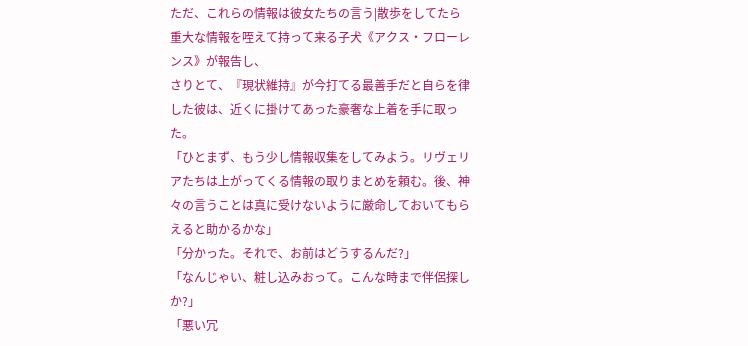ただ、これらの情報は彼女たちの言う|散歩をしてたら重大な情報を咥えて持って来る子犬《アクス・フローレンス》が報告し、
さりとて、『現状維持』が今打てる最善手だと自らを律した彼は、近くに掛けてあった豪奢な上着を手に取った。
「ひとまず、もう少し情報収集をしてみよう。リヴェリアたちは上がってくる情報の取りまとめを頼む。後、神々の言うことは真に受けないように厳命しておいてもらえると助かるかな」
「分かった。それで、お前はどうするんだ?」
「なんじゃい、粧し込みおって。こんな時まで伴侶探しか?」
「悪い冗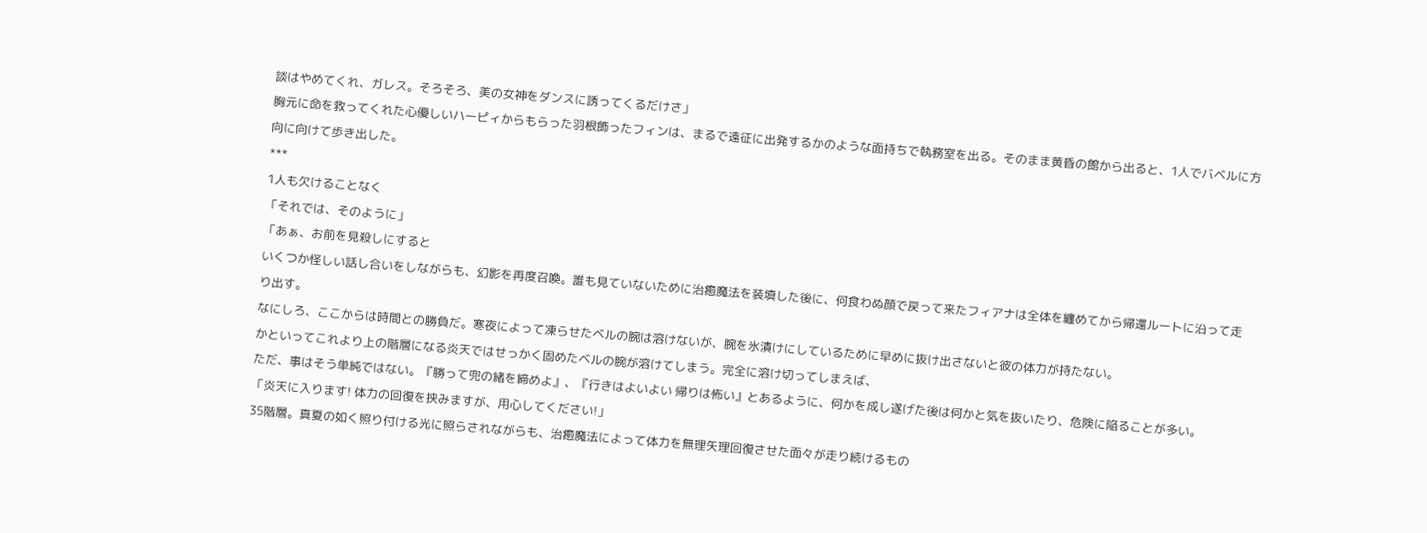談はやめてくれ、ガレス。そろそろ、美の女神をダンスに誘ってくるだけさ」
胸元に命を救ってくれた心優しいハーピィからもらった羽根飾ったフィンは、まるで遠征に出発するかのような面持ちで執務室を出る。そのまま黄昏の館から出ると、1人でバベルに方向に向けて歩き出した。
***
1人も欠けることなく
「それでは、そのように」
「あぁ、お前を見殺しにすると
いくつか怪しい話し合いをしながらも、幻影を再度召喚。誰も見ていないために治癒魔法を装填した後に、何食わぬ顔で戻って来たフィアナは全体を纏めてから帰還ルートに沿って走り出す。
なにしろ、ここからは時間との勝負だ。寒夜によって凍らせたベルの腕は溶けないが、腕を氷漬けにしているために早めに抜け出さないと彼の体力が持たない。
かといってこれより上の階層になる炎天ではせっかく固めたベルの腕が溶けてしまう。完全に溶け切ってしまえば、
ただ、事はそう単純ではない。『勝って兜の緒を締めよ』、『行きはよいよい 帰りは怖い』とあるように、何かを成し遂げた後は何かと気を抜いたり、危険に陥ることが多い。
「炎天に入ります! 体力の回復を挟みますが、用心してください!」
35階層。真夏の如く照り付ける光に照らされながらも、治癒魔法によって体力を無理矢理回復させた面々が走り続けるもの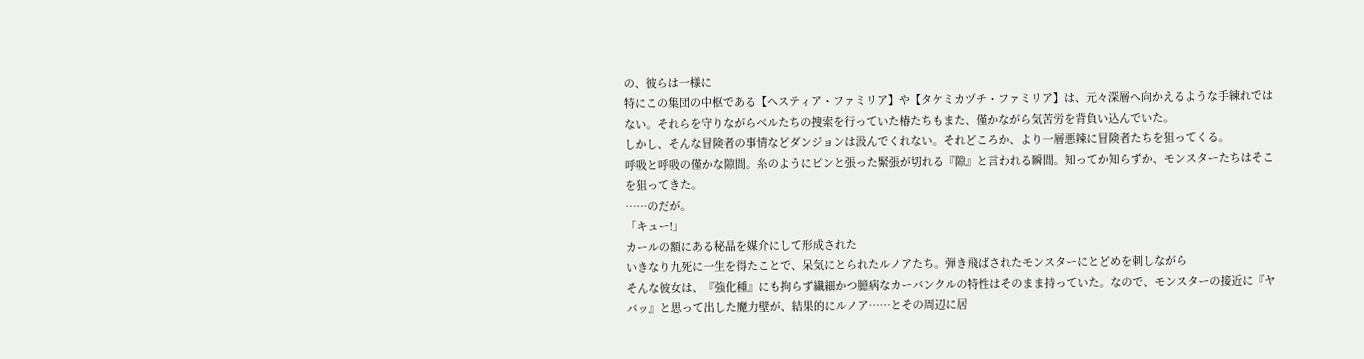の、彼らは一様に
特にこの集団の中枢である【ヘスティア・ファミリア】や【タケミカヅチ・ファミリア】は、元々深層へ向かえるような手練れではない。それらを守りながらベルたちの捜索を行っていた椿たちもまた、僅かながら気苦労を背負い込んでいた。
しかし、そんな冒険者の事情などダンジョンは汲んでくれない。それどころか、より一層悪辣に冒険者たちを狙ってくる。
呼吸と呼吸の僅かな隙間。糸のようにピンと張った緊張が切れる『隙』と言われる瞬間。知ってか知らずか、モンスターたちはそこを狙ってきた。
……のだが。
「キュー!」
カールの額にある秘晶を媒介にして形成された
いきなり九死に一生を得たことで、呆気にとられたルノアたち。弾き飛ばされたモンスターにとどめを刺しながら
そんな彼女は、『強化種』にも拘らず繊細かつ臆病なカーバンクルの特性はそのまま持っていた。なので、モンスターの接近に『ヤバッ』と思って出した魔力壁が、結果的にルノア……とその周辺に居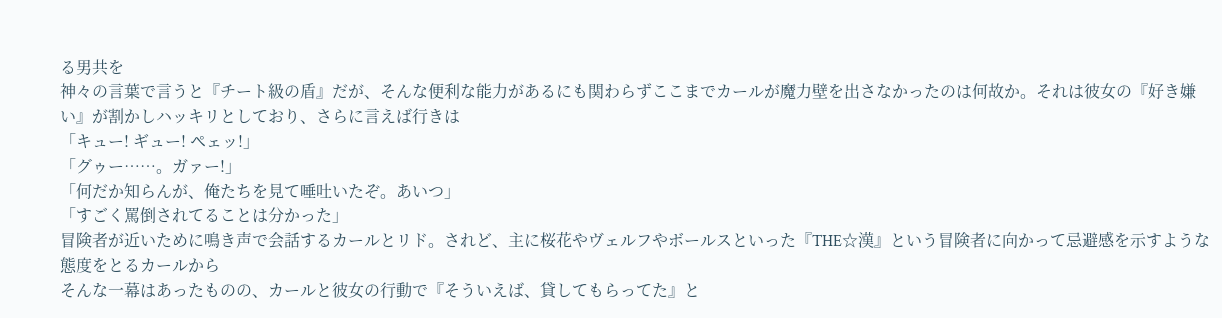る男共を
神々の言葉で言うと『チート級の盾』だが、そんな便利な能力があるにも関わらずここまでカールが魔力壁を出さなかったのは何故か。それは彼女の『好き嫌い』が割かしハッキリとしており、さらに言えば行きは
「キュー! ギュー! ペェッ!」
「グゥー……。ガァー!」
「何だか知らんが、俺たちを見て唾吐いたぞ。あいつ」
「すごく罵倒されてることは分かった」
冒険者が近いために鳴き声で会話するカールとリド。されど、主に桜花やヴェルフやボールスといった『THE☆漢』という冒険者に向かって忌避感を示すような態度をとるカールから
そんな一幕はあったものの、カールと彼女の行動で『そういえば、貸してもらってた』と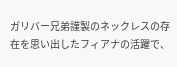ガリバー兄弟謹製のネックレスの存在を思い出したフィアナの活躍で、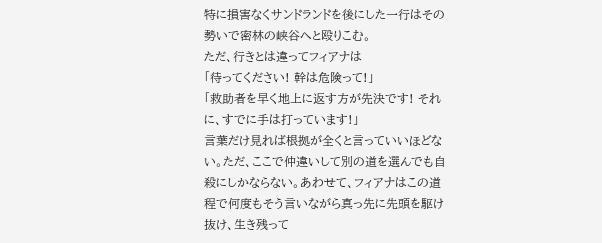特に損害なくサンドランドを後にした一行はその勢いで密林の峡谷へと殴りこむ。
ただ、行きとは違ってフィアナは
「待ってください! 幹は危険って!」
「救助者を早く地上に返す方が先決です! それに、すでに手は打っています!」
言葉だけ見れば根拠が全くと言っていいほどない。ただ、ここで仲違いして別の道を選んでも自殺にしかならない。あわせて、フィアナはこの道程で何度もそう言いながら真っ先に先頭を駆け抜け、生き残って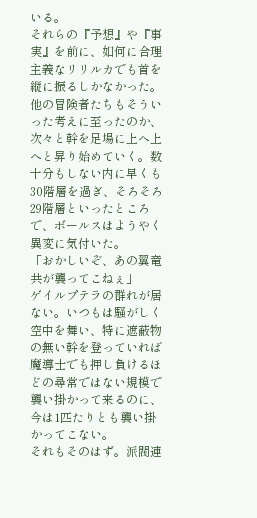いる。
それらの『予想』や『事実』を前に、如何に合理主義なリリルカでも首を縦に振るしかなかった。
他の冒険者たちもそういった考えに至ったのか、次々と幹を足場に上へ上へと昇り始めていく。数十分もしない内に早くも30階層を過ぎ、そろそろ29階層といったところで、ボールスはようやく異変に気付いた。
「おかしいぞ、あの翼竜共が襲ってこねぇ」
ゲイルプテラの群れが居ない。いつもは騒がしく空中を舞い、特に遮蔽物の無い幹を登っていれば魔導士でも押し負けるほどの尋常ではない規模で襲い掛かって来るのに、今は1匹たりとも襲い掛かってこない。
それもそのはず。派閥連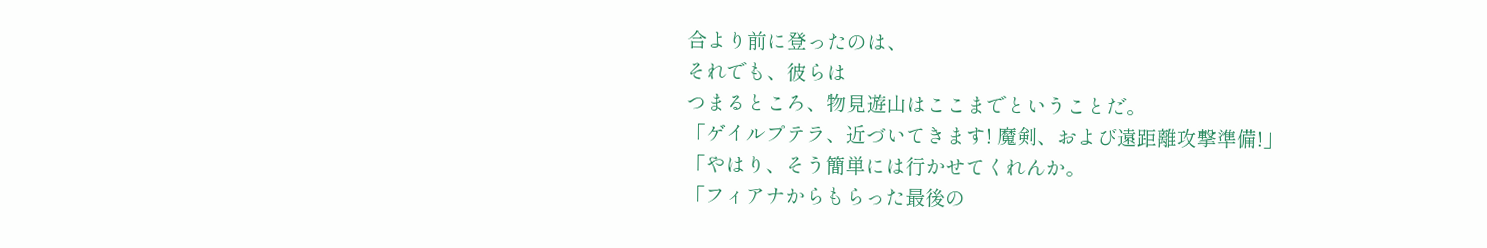合より前に登ったのは、
それでも、彼らは
つまるところ、物見遊山はここまでということだ。
「ゲイルプテラ、近づいてきます! 魔剣、および遠距離攻撃準備!」
「やはり、そう簡単には行かせてくれんか。
「フィアナからもらった最後の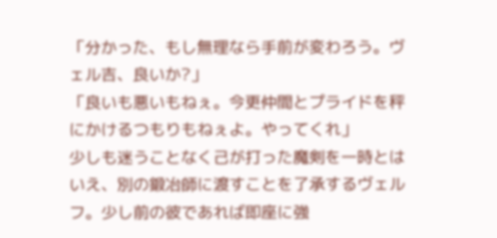「分かった、もし無理なら手前が変わろう。ヴェル吉、良いか?」
「良いも悪いもねぇ。今更仲間とプライドを秤にかけるつもりもねぇよ。やってくれ」
少しも迷うことなく己が打った魔剣を一時とはいえ、別の鍛冶師に渡すことを了承するヴェルフ。少し前の彼であれば即座に強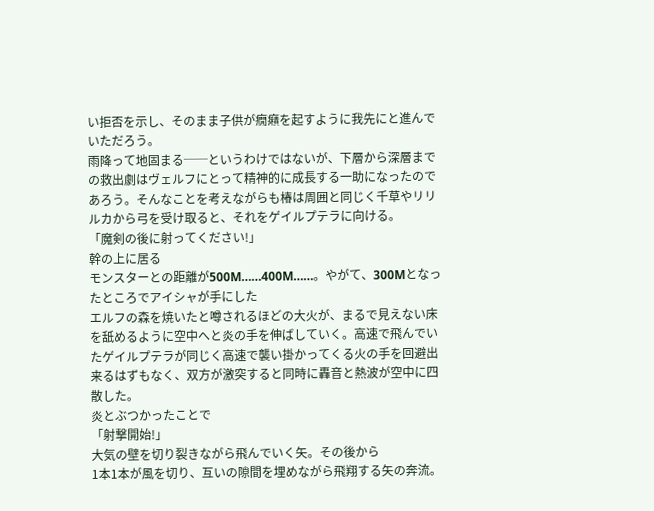い拒否を示し、そのまま子供が癇癪を起すように我先にと進んでいただろう。
雨降って地固まる──というわけではないが、下層から深層までの救出劇はヴェルフにとって精神的に成長する一助になったのであろう。そんなことを考えながらも椿は周囲と同じく千草やリリルカから弓を受け取ると、それをゲイルプテラに向ける。
「魔剣の後に射ってください!」
幹の上に居る
モンスターとの距離が500М……400М……。やがて、300Мとなったところでアイシャが手にした
エルフの森を焼いたと噂されるほどの大火が、まるで見えない床を舐めるように空中へと炎の手を伸ばしていく。高速で飛んでいたゲイルプテラが同じく高速で襲い掛かってくる火の手を回避出来るはずもなく、双方が激突すると同時に轟音と熱波が空中に四散した。
炎とぶつかったことで
「射撃開始!」
大気の壁を切り裂きながら飛んでいく矢。その後から
1本1本が風を切り、互いの隙間を埋めながら飛翔する矢の奔流。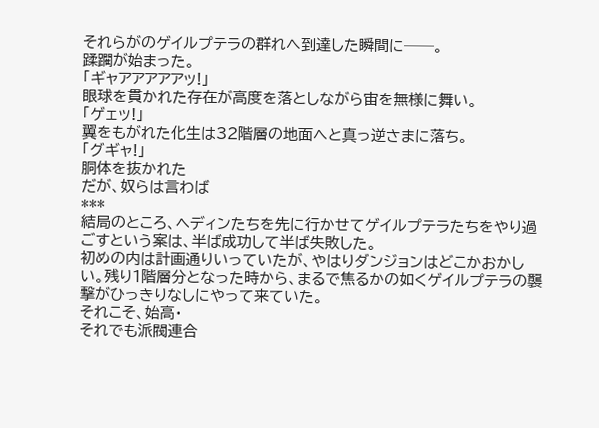それらがのゲイルプテラの群れへ到達した瞬間に──。
蹂躙が始まった。
「ギャアアアアアッ!」
眼球を貫かれた存在が高度を落としながら宙を無様に舞い。
「ゲェッ!」
翼をもがれた化生は32階層の地面へと真っ逆さまに落ち。
「グギャ!」
胴体を抜かれた
だが、奴らは言わば
***
結局のところ、ヘディンたちを先に行かせてゲイルプテラたちをやり過ごすという案は、半ば成功して半ば失敗した。
初めの内は計画通りいっていたが、やはりダンジョンはどこかおかしい。残り1階層分となった時から、まるで焦るかの如くゲイルプテラの襲撃がひっきりなしにやって来ていた。
それこそ、始高・
それでも派閥連合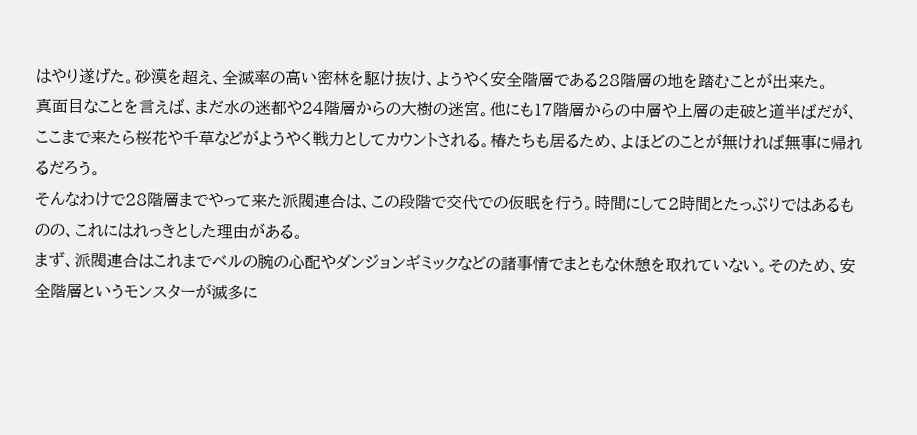はやり遂げた。砂漠を超え、全滅率の高い密林を駆け抜け、ようやく安全階層である28階層の地を踏むことが出来た。
真面目なことを言えば、まだ水の迷都や24階層からの大樹の迷宮。他にも17階層からの中層や上層の走破と道半ばだが、ここまで来たら桜花や千草などがようやく戦力としてカウントされる。椿たちも居るため、よほどのことが無ければ無事に帰れるだろう。
そんなわけで28階層までやって来た派閥連合は、この段階で交代での仮眠を行う。時間にして2時間とたっぷりではあるものの、これにはれっきとした理由がある。
まず、派閥連合はこれまでベルの腕の心配やダンジョンギミックなどの諸事情でまともな休憩を取れていない。そのため、安全階層というモンスターが滅多に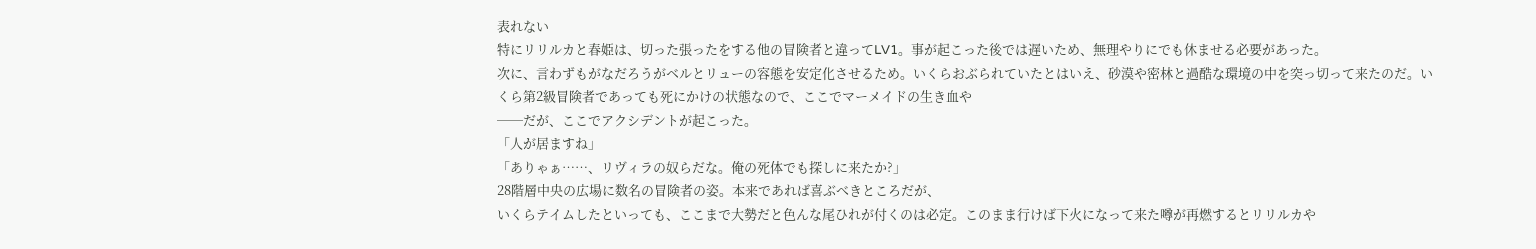表れない
特にリリルカと春姫は、切った張ったをする他の冒険者と違ってLV1。事が起こった後では遅いため、無理やりにでも休ませる必要があった。
次に、言わずもがなだろうがベルとリューの容態を安定化させるため。いくらおぶられていたとはいえ、砂漠や密林と過酷な環境の中を突っ切って来たのだ。いくら第2級冒険者であっても死にかけの状態なので、ここでマーメイドの生き血や
──だが、ここでアクシデントが起こった。
「人が居ますね」
「ありゃぁ……、リヴィラの奴らだな。俺の死体でも探しに来たか?」
28階層中央の広場に数名の冒険者の姿。本来であれば喜ぶべきところだが、
いくらテイムしたといっても、ここまで大勢だと色んな尾ひれが付くのは必定。このまま行けば下火になって来た噂が再燃するとリリルカや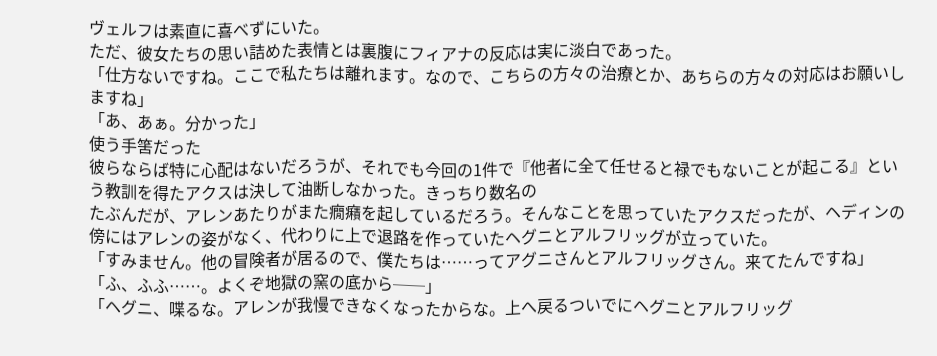ヴェルフは素直に喜べずにいた。
ただ、彼女たちの思い詰めた表情とは裏腹にフィアナの反応は実に淡白であった。
「仕方ないですね。ここで私たちは離れます。なので、こちらの方々の治療とか、あちらの方々の対応はお願いしますね」
「あ、あぁ。分かった」
使う手筈だった
彼らならば特に心配はないだろうが、それでも今回の1件で『他者に全て任せると禄でもないことが起こる』という教訓を得たアクスは決して油断しなかった。きっちり数名の
たぶんだが、アレンあたりがまた癇癪を起しているだろう。そんなことを思っていたアクスだったが、ヘディンの傍にはアレンの姿がなく、代わりに上で退路を作っていたヘグニとアルフリッグが立っていた。
「すみません。他の冒険者が居るので、僕たちは……ってアグニさんとアルフリッグさん。来てたんですね」
「ふ、ふふ……。よくぞ地獄の窯の底から──」
「ヘグニ、喋るな。アレンが我慢できなくなったからな。上へ戻るついでにヘグニとアルフリッグ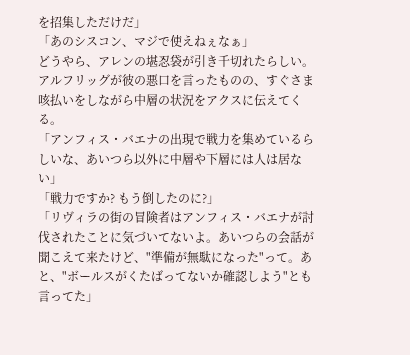を招集しただけだ」
「あのシスコン、マジで使えねぇなぁ」
どうやら、アレンの堪忍袋が引き千切れたらしい。アルフリッグが彼の悪口を言ったものの、すぐさま咳払いをしながら中層の状況をアクスに伝えてくる。
「アンフィス・バエナの出現で戦力を集めているらしいな、あいつら以外に中層や下層には人は居ない」
「戦力ですか? もう倒したのに?」
「リヴィラの街の冒険者はアンフィス・バエナが討伐されたことに気づいてないよ。あいつらの会話が聞こえて来たけど、"準備が無駄になった"って。あと、"ボールスがくたばってないか確認しよう"とも言ってた」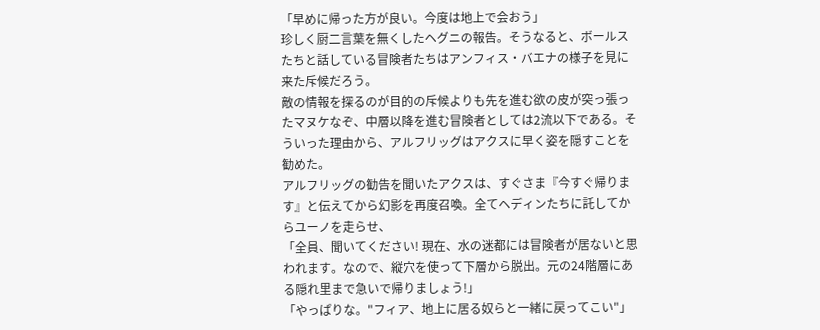「早めに帰った方が良い。今度は地上で会おう」
珍しく厨二言葉を無くしたヘグニの報告。そうなると、ボールスたちと話している冒険者たちはアンフィス・バエナの様子を見に来た斥候だろう。
敵の情報を探るのが目的の斥候よりも先を進む欲の皮が突っ張ったマヌケなぞ、中層以降を進む冒険者としては2流以下である。そういった理由から、アルフリッグはアクスに早く姿を隠すことを勧めた。
アルフリッグの勧告を聞いたアクスは、すぐさま『今すぐ帰ります』と伝えてから幻影を再度召喚。全てヘディンたちに託してからユーノを走らせ、
「全員、聞いてください! 現在、水の迷都には冒険者が居ないと思われます。なので、縦穴を使って下層から脱出。元の24階層にある隠れ里まで急いで帰りましょう!」
「やっぱりな。"フィア、地上に居る奴らと一緒に戻ってこい"」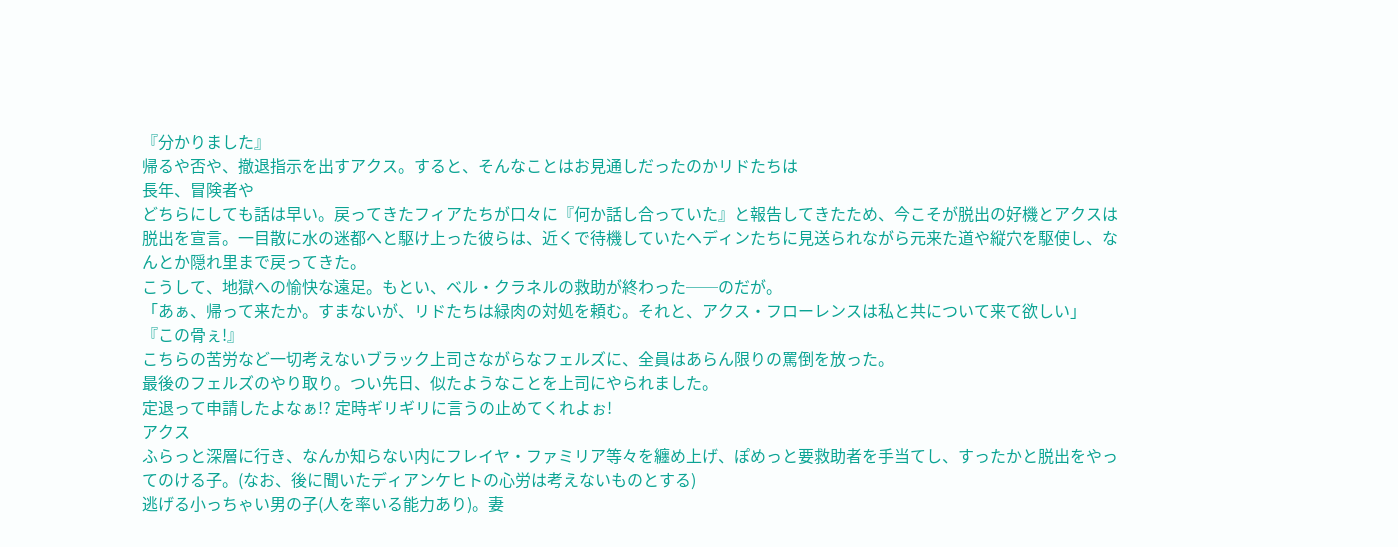『分かりました』
帰るや否や、撤退指示を出すアクス。すると、そんなことはお見通しだったのかリドたちは
長年、冒険者や
どちらにしても話は早い。戻ってきたフィアたちが口々に『何か話し合っていた』と報告してきたため、今こそが脱出の好機とアクスは脱出を宣言。一目散に水の迷都へと駆け上った彼らは、近くで待機していたヘディンたちに見送られながら元来た道や縦穴を駆使し、なんとか隠れ里まで戻ってきた。
こうして、地獄への愉快な遠足。もとい、ベル・クラネルの救助が終わった──のだが。
「あぁ、帰って来たか。すまないが、リドたちは緑肉の対処を頼む。それと、アクス・フローレンスは私と共について来て欲しい」
『この骨ぇ!』
こちらの苦労など一切考えないブラック上司さながらなフェルズに、全員はあらん限りの罵倒を放った。
最後のフェルズのやり取り。つい先日、似たようなことを上司にやられました。
定退って申請したよなぁ!? 定時ギリギリに言うの止めてくれよぉ!
アクス
ふらっと深層に行き、なんか知らない内にフレイヤ・ファミリア等々を纏め上げ、ぽめっと要救助者を手当てし、すったかと脱出をやってのける子。(なお、後に聞いたディアンケヒトの心労は考えないものとする)
逃げる小っちゃい男の子(人を率いる能力あり)。妻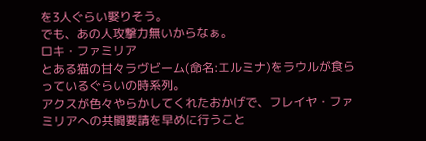を3人ぐらい娶りそう。
でも、あの人攻撃力無いからなぁ。
ロキ・ファミリア
とある猫の甘々ラヴビーム(命名:エルミナ)をラウルが食らっているぐらいの時系列。
アクスが色々やらかしてくれたおかげで、フレイヤ・ファミリアへの共闘要請を早めに行うこと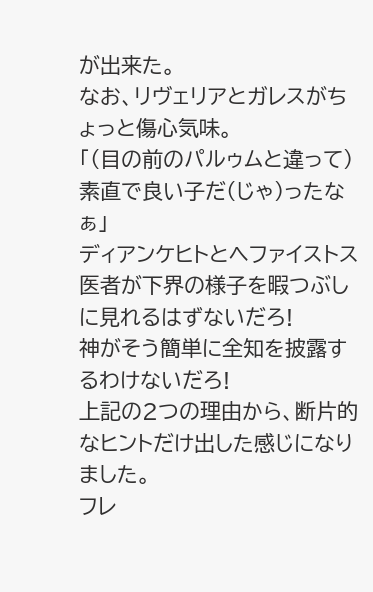が出来た。
なお、リヴェリアとガレスがちょっと傷心気味。
「(目の前のパルゥムと違って)素直で良い子だ(じゃ)ったなぁ」
ディアンケヒトとヘファイストス
医者が下界の様子を暇つぶしに見れるはずないだろ!
神がそう簡単に全知を披露するわけないだろ!
上記の2つの理由から、断片的なヒントだけ出した感じになりました。
フレ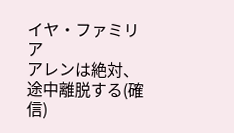イヤ・ファミリア
アレンは絶対、途中離脱する(確信)